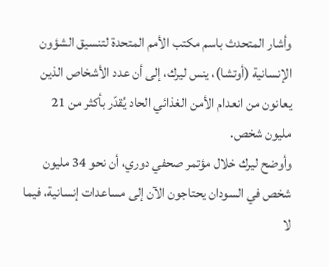وأشار المتحدث باسم مكتب الأمم المتحدة لتنسيق الشؤون الإنسانية (أوتشا)، ينس ليرك، إلى أن عدد الأشخاص الذين يعانون من انعدام الأمن الغذائي الحاد يُقدّر بأكثر من 21 مليون شخص.
وأوضح ليرك خلال مؤتمر صحفي دوري، أن نحو 34 مليون شخص في السودان يحتاجون الآن إلى مساعدات إنسانية، فيما لا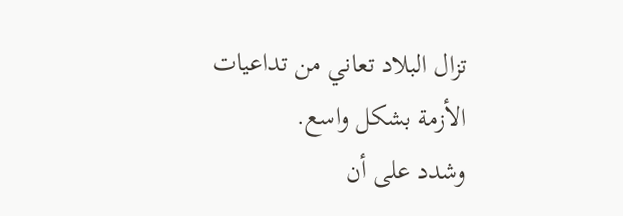تزال البلاد تعاني من تداعيات الأزمة بشكل واسع.
وشدد على أن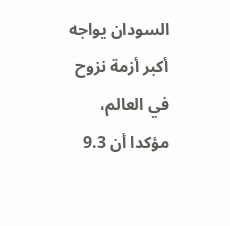السودان يواجه أكبر أزمة نزوح في العالم، مؤكدا أن 9.3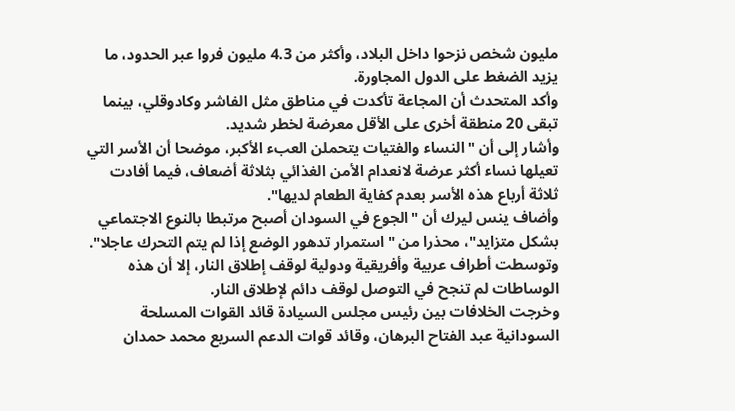مليون شخص نزحوا داخل البلاد، وأكثر من 4.3 مليون فروا عبر الحدود، ما يزيد الضغط على الدول المجاورة.
وأكد المتحدث أن المجاعة تأكدت في مناطق مثل الفاشر وكادوقلي، بينما تبقى 20 منطقة أخرى على الأقل معرضة لخطر شديد.
وأشار إلى أن "النساء والفتيات يتحملن العبء الأكبر، موضحا أن الأسر التي تعيلها نساء أكثر عرضة لانعدام الأمن الغذائي بثلاثة أضعاف، فيما أفادت ثلاثة أرباع هذه الأسر بعدم كفاية الطعام لديها".
وأضاف ينس ليرك أن "الجوع في السودان أصبح مرتبطا بالنوع الاجتماعي بشكل متزايد"، محذرا من "استمرار تدهور الوضع إذا لم يتم التحرك عاجلا".
وتوسطت أطراف عربية وأفريقية ودولية لوقف إطلاق النار، إلا أن هذه الوساطات لم تنجح في التوصل لوقف دائم لإطلاق النار.
وخرجت الخلافات بين رئيس مجلس السيادة قائد القوات المسلحة السودانية عبد الفتاح البرهان، وقائد قوات الدعم السريع محمد حمدان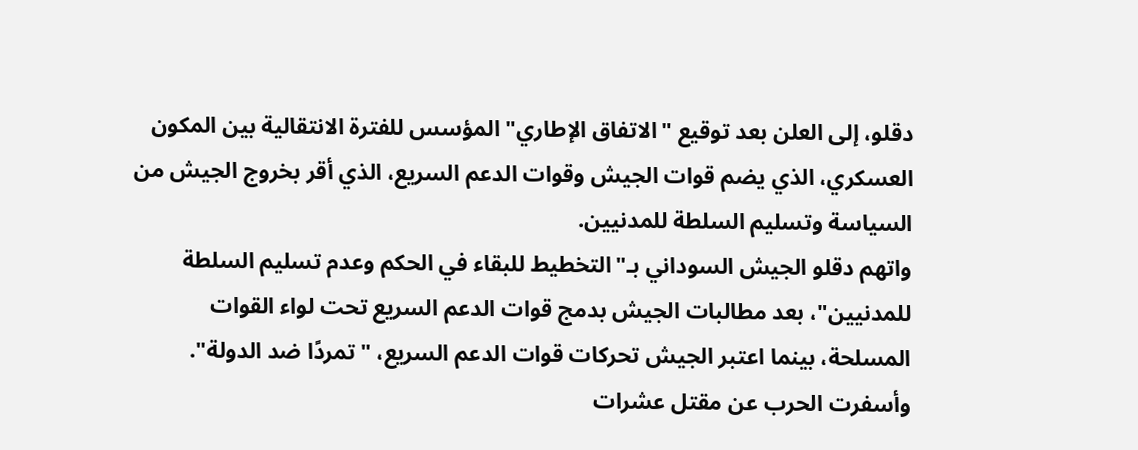دقلو، إلى العلن بعد توقيع "الاتفاق الإطاري" المؤسس للفترة الانتقالية بين المكون العسكري، الذي يضم قوات الجيش وقوات الدعم السريع، الذي أقر بخروج الجيش من السياسة وتسليم السلطة للمدنيين.
واتهم دقلو الجيش السوداني بـ"التخطيط للبقاء في الحكم وعدم تسليم السلطة للمدنيين"، بعد مطالبات الجيش بدمج قوات الدعم السريع تحت لواء القوات المسلحة، بينما اعتبر الجيش تحركات قوات الدعم السريع، "تمردًا ضد الدولة".
وأسفرت الحرب عن مقتل عشرات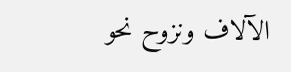الآلاف ونزوح نحو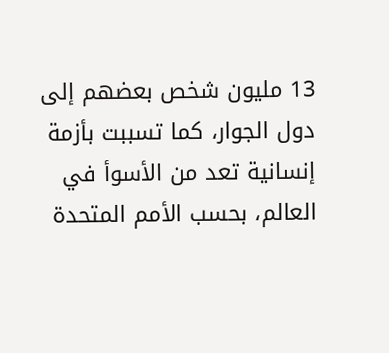13 مليون شخص بعضهم إلى دول الجوار، كما تسببت بأزمة إنسانية تعد من الأسوأ في العالم، بحسب الأمم المتحدة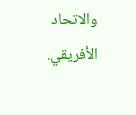والاتحاد الأفريقي.